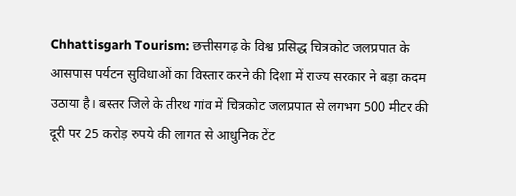Chhattisgarh Tourism: छत्तीसगढ़ के विश्व प्रसिद्ध चित्रकोट जलप्रपात के आसपास पर्यटन सुविधाओं का विस्तार करने की दिशा में राज्य सरकार ने बड़ा कदम उठाया है। बस्तर जिले के तीरथ गांव में चित्रकोट जलप्रपात से लगभग 500 मीटर की दूरी पर 25 करोड़ रुपये की लागत से आधुनिक टेंट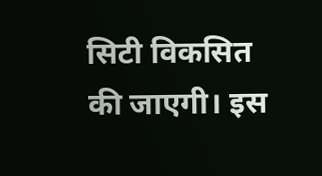सिटी विकसित की जाएगी। इस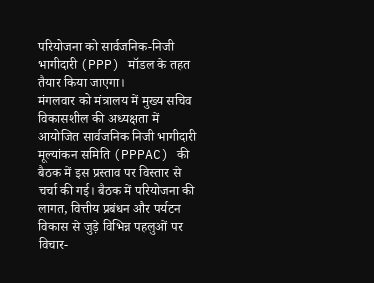परियोजना को सार्वजनिक-निजी भागीदारी (PPP) मॉडल के तहत तैयार किया जाएगा।
मंगलवार को मंत्रालय में मुख्य सचिव विकासशील की अध्यक्षता में आयोजित सार्वजनिक निजी भागीदारी मूल्यांकन समिति (PPPAC) की बैठक में इस प्रस्ताव पर विस्तार से चर्चा की गई। बैठक में परियोजना की लागत, वित्तीय प्रबंधन और पर्यटन विकास से जुड़े विभिन्न पहलुओं पर विचार-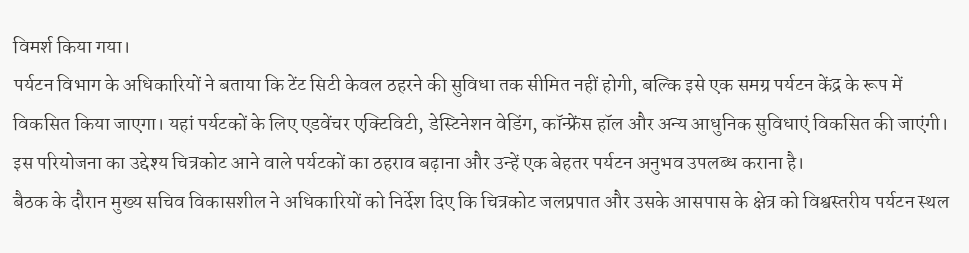विमर्श किया गया।
पर्यटन विभाग के अधिकारियों ने बताया कि टेंट सिटी केवल ठहरने की सुविधा तक सीमित नहीं होगी, बल्कि इसे एक समग्र पर्यटन केंद्र के रूप में विकसित किया जाएगा। यहां पर्यटकों के लिए एडवेंचर एक्टिविटी, डेस्टिनेशन वेडिंग, कॉन्फ्रेंस हॉल और अन्य आधुनिक सुविधाएं विकसित की जाएंगी। इस परियोजना का उद्देश्य चित्रकोट आने वाले पर्यटकों का ठहराव बढ़ाना और उन्हें एक बेहतर पर्यटन अनुभव उपलब्ध कराना है।
बैठक के दौरान मुख्य सचिव विकासशील ने अधिकारियों को निर्देश दिए कि चित्रकोट जलप्रपात और उसके आसपास के क्षेत्र को विश्वस्तरीय पर्यटन स्थल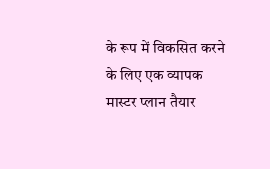के रूप में विकसित करने के लिए एक व्यापक मास्टर प्लान तैयार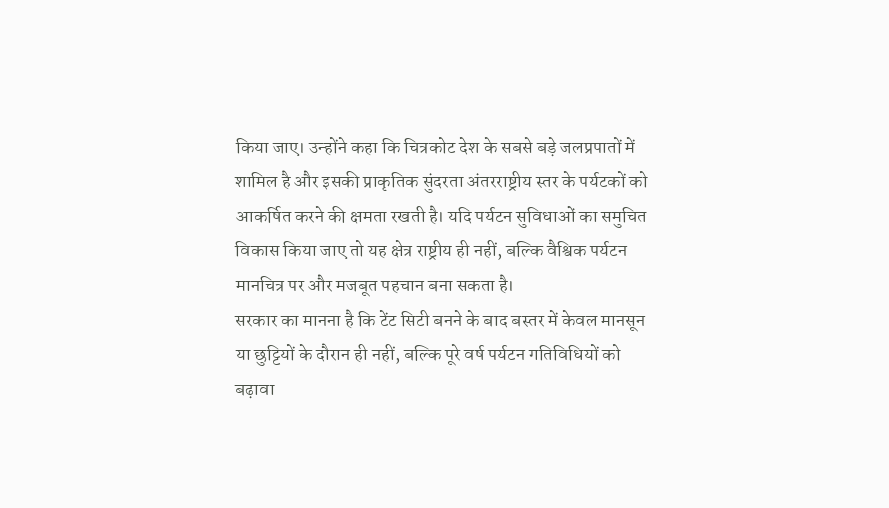किया जाए। उन्होंने कहा कि चित्रकोट देश के सबसे बड़े जलप्रपातों में शामिल है और इसकी प्राकृतिक सुंदरता अंतरराष्ट्रीय स्तर के पर्यटकों को आकर्षित करने की क्षमता रखती है। यदि पर्यटन सुविधाओं का समुचित विकास किया जाए तो यह क्षेत्र राष्ट्रीय ही नहीं, बल्कि वैश्विक पर्यटन मानचित्र पर और मजबूत पहचान बना सकता है।
सरकार का मानना है कि टेंट सिटी बनने के बाद बस्तर में केवल मानसून या छुट्टियों के दौरान ही नहीं, बल्कि पूरे वर्ष पर्यटन गतिविधियों को बढ़ावा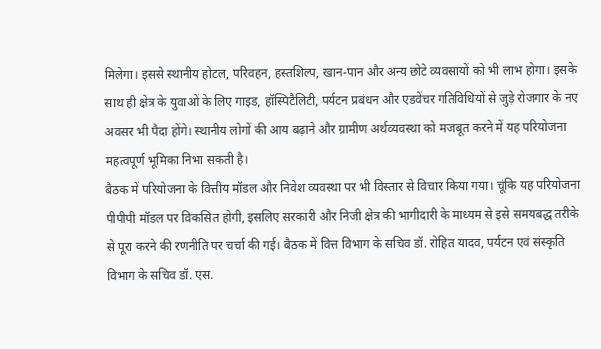मिलेगा। इससे स्थानीय होटल, परिवहन, हस्तशिल्प, खान-पान और अन्य छोटे व्यवसायों को भी लाभ होगा। इसके साथ ही क्षेत्र के युवाओं के लिए गाइड, हॉस्पिटैलिटी, पर्यटन प्रबंधन और एडवेंचर गतिविधियों से जुड़े रोजगार के नए अवसर भी पैदा होंगे। स्थानीय लोगों की आय बढ़ाने और ग्रामीण अर्थव्यवस्था को मजबूत करने में यह परियोजना महत्वपूर्ण भूमिका निभा सकती है।
बैठक में परियोजना के वित्तीय मॉडल और निवेश व्यवस्था पर भी विस्तार से विचार किया गया। चूंकि यह परियोजना पीपीपी मॉडल पर विकसित होगी, इसलिए सरकारी और निजी क्षेत्र की भागीदारी के माध्यम से इसे समयबद्ध तरीके से पूरा करने की रणनीति पर चर्चा की गई। बैठक में वित्त विभाग के सचिव डॉ. रोहित यादव, पर्यटन एवं संस्कृति विभाग के सचिव डॉ. एस.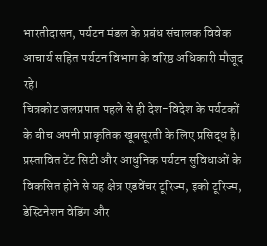भारतीदासन, पर्यटन मंडल के प्रबंध संचालक विवेक आचार्य सहित पर्यटन विभाग के वरिष्ठ अधिकारी मौजूद रहे।
चित्रकोट जलप्रपात पहले से ही देश-विदेश के पर्यटकों के बीच अपनी प्राकृतिक खूबसूरती के लिए प्रसिद्ध है। प्रस्तावित टेंट सिटी और आधुनिक पर्यटन सुविधाओं के विकसित होने से यह क्षेत्र एडवेंचर टूरिज्म, इको टूरिज्म, डेस्टिनेशन वेडिंग और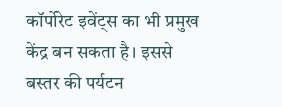कॉर्पोरेट इवेंट्स का भी प्रमुख केंद्र बन सकता है। इससे बस्तर की पर्यटन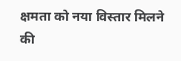क्षमता को नया विस्तार मिलने की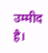उम्मीद है।